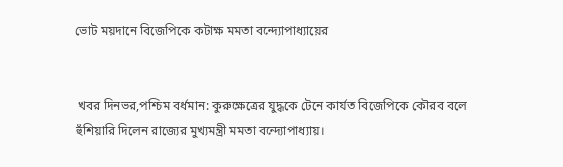ভোট ময়দানে বিজেপিকে কটাক্ষ মমতা বন্দ্যোপাধ্যায়ের


 খবর দিনভর,পশ্চিম বর্ধমান: কুরুক্ষেত্রের যুদ্ধকে টেনে কার্যত বিজেপিকে কৌরব বলে হুঁশিয়ারি দিলেন রাজ্যের মুখ্যমন্ত্রী মমতা বন্দ্যোপাধ্যায়।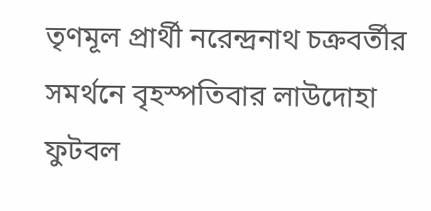তৃণমূল প্রার্থী নরেন্দ্রনাথ চক্রবর্তীর সমর্থনে বৃহস্পতিবার লাউদোহা ফুটবল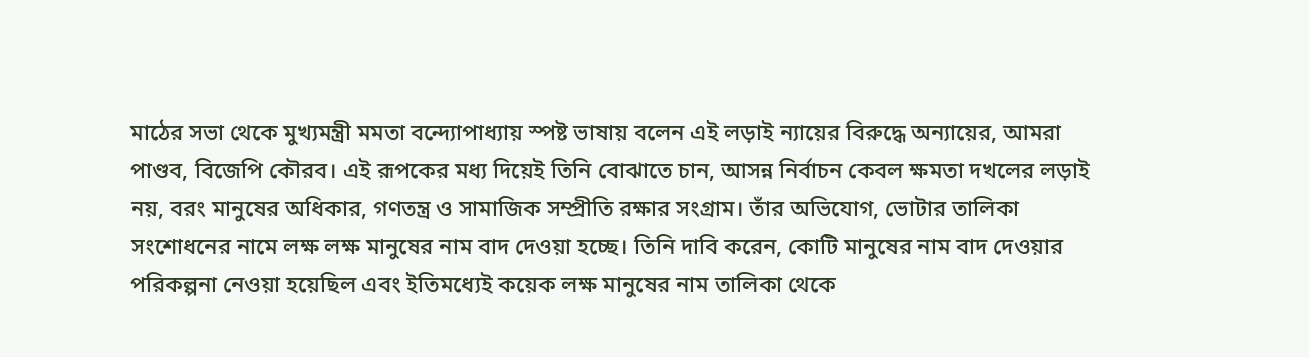মাঠের সভা থেকে মুখ্যমন্ত্রী মমতা বন্দ্যোপাধ্যায় স্পষ্ট ভাষায় বলেন এই লড়াই ন্যায়ের বিরুদ্ধে অন্যায়ের, আমরা পাণ্ডব, বিজেপি কৌরব। এই রূপকের মধ্য দিয়েই তিনি বোঝাতে চান, আসন্ন নির্বাচন কেবল ক্ষমতা দখলের লড়াই নয়, বরং মানুষের অধিকার, গণতন্ত্র ও সামাজিক সম্প্রীতি রক্ষার সংগ্রাম। তাঁর অভিযোগ, ভোটার তালিকা সংশোধনের নামে লক্ষ লক্ষ মানুষের নাম বাদ দেওয়া হচ্ছে। তিনি দাবি করেন, কোটি মানুষের নাম বাদ দেওয়ার পরিকল্পনা নেওয়া হয়েছিল এবং ইতিমধ্যেই কয়েক লক্ষ মানুষের নাম তালিকা থেকে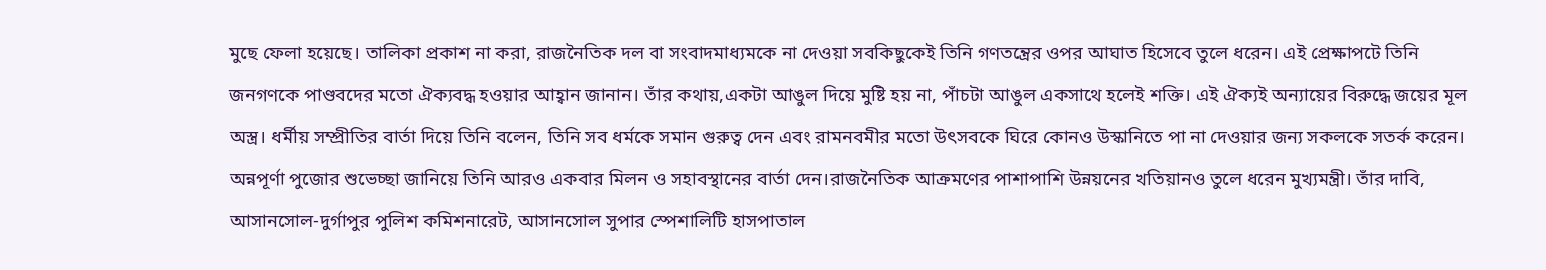মুছে ফেলা হয়েছে। তালিকা প্রকাশ না করা, রাজনৈতিক দল বা সংবাদমাধ্যমকে না দেওয়া সবকিছুকেই তিনি গণতন্ত্রের ওপর আঘাত হিসেবে তুলে ধরেন। এই প্রেক্ষাপটে তিনি জনগণকে পাণ্ডবদের মতো ঐক্যবদ্ধ হওয়ার আহ্বান জানান। তাঁর কথায়,একটা আঙুল দিয়ে মুষ্টি হয় না, পাঁচটা আঙুল একসাথে হলেই শক্তি। এই ঐক্যই অন্যায়ের বিরুদ্ধে জয়ের মূল অস্ত্র। ধর্মীয় সম্প্রীতির বার্তা দিয়ে তিনি বলেন, তিনি সব ধর্মকে সমান গুরুত্ব দেন এবং রামনবমীর মতো উৎসবকে ঘিরে কোনও উস্কানিতে পা না দেওয়ার জন্য সকলকে সতর্ক করেন। অন্নপূর্ণা পুজোর শুভেচ্ছা জানিয়ে তিনি আরও একবার মিলন ও সহাবস্থানের বার্তা দেন।রাজনৈতিক আক্রমণের পাশাপাশি উন্নয়নের খতিয়ানও তুলে ধরেন মুখ্যমন্ত্রী। তাঁর দাবি, আসানসোল-দুর্গাপুর পুলিশ কমিশনারেট, আসানসোল সুপার স্পেশালিটি হাসপাতাল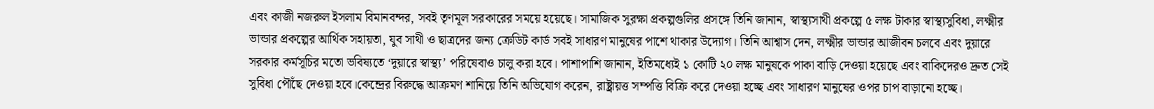এবং কাজী নজরুল ইসলাম বিমানবন্দর, সবই তৃণমূল সরকারের সময়ে হয়েছে। সামাজিক সুরক্ষা প্রকল্পগুলির প্রসঙ্গে তিনি জানান, স্বাস্থ্যসাথী প্রকল্পে ৫ লক্ষ টাকার স্বাস্থ্যসুবিধা, লক্ষ্মীর ভান্ডার প্রকল্পের আর্থিক সহায়তা, যুব সাথী ও ছাত্রদের জন্য ক্রেডিট কার্ড সবই সাধারণ মানুষের পাশে থাকার উদ্যোগ। তিনি আশ্বাস দেন, লক্ষ্মীর ভান্ডার আজীবন চলবে এবং দুয়ারে সরকার কর্মসূচির মতো ভবিষ্যতে ‘দুয়ারে স্বাস্থ্য’ পরিষেবাও চালু করা হবে। পাশাপাশি জানান, ইতিমধ্যেই ১ কোটি ২০ লক্ষ মানুষকে পাকা বাড়ি দেওয়া হয়েছে এবং বাকিদেরও দ্রুত সেই সুবিধা পৌঁছে দেওয়া হবে।কেন্দ্রের বিরুদ্ধে আক্রমণ শানিয়ে তিনি অভিযোগ করেন, রাষ্ট্রায়ত্ত সম্পত্তি বিক্রি করে দেওয়া হচ্ছে এবং সাধারণ মানুষের ওপর চাপ বাড়ানো হচ্ছে।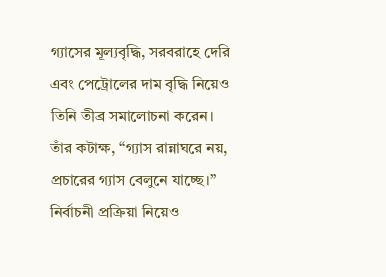গ্যাসের মূল্যবৃদ্ধি, সরবরাহে দেরি এবং পেট্রোলের দাম বৃদ্ধি নিয়েও তিনি তীব্র সমালোচনা করেন। তাঁর কটাক্ষ, “গ্যাস রান্নাঘরে নয়, প্রচারের গ্যাস বেলুনে যাচ্ছে।” নির্বাচনী প্রক্রিয়া নিয়েও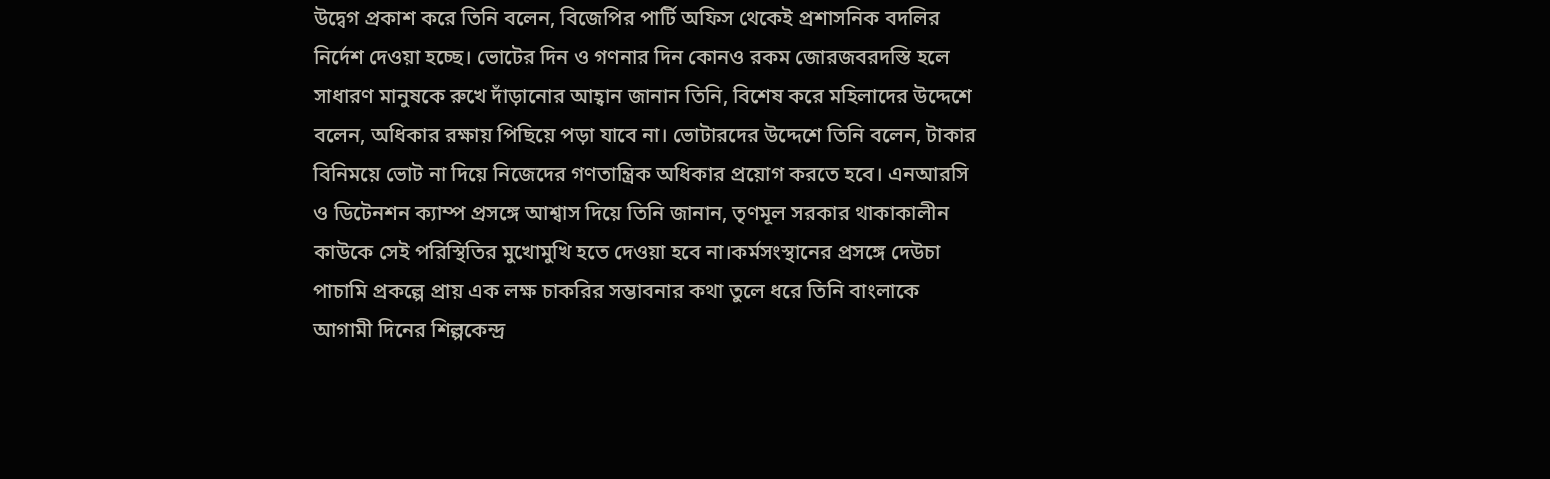উদ্বেগ প্রকাশ করে তিনি বলেন, বিজেপির পার্টি অফিস থেকেই প্রশাসনিক বদলির নির্দেশ দেওয়া হচ্ছে। ভোটের দিন ও গণনার দিন কোনও রকম জোরজবরদস্তি হলে সাধারণ মানুষকে রুখে দাঁড়ানোর আহ্বান জানান তিনি, বিশেষ করে মহিলাদের উদ্দেশে বলেন, অধিকার রক্ষায় পিছিয়ে পড়া যাবে না। ভোটারদের উদ্দেশে তিনি বলেন, টাকার বিনিময়ে ভোট না দিয়ে নিজেদের গণতান্ত্রিক অধিকার প্রয়োগ করতে হবে। এনআরসি ও ডিটেনশন ক্যাম্প প্রসঙ্গে আশ্বাস দিয়ে তিনি জানান, তৃণমূল সরকার থাকাকালীন কাউকে সেই পরিস্থিতির মুখোমুখি হতে দেওয়া হবে না।কর্মসংস্থানের প্রসঙ্গে দেউচা পাচামি প্রকল্পে প্রায় এক লক্ষ চাকরির সম্ভাবনার কথা তুলে ধরে তিনি বাংলাকে আগামী দিনের শিল্পকেন্দ্র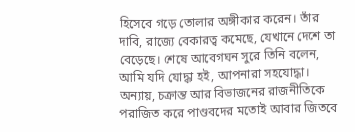হিসেবে গড়ে তোলার অঙ্গীকার করেন। তাঁর দাবি, রাজ্যে বেকারত্ব কমেছে, যেখানে দেশে তা বেড়েছে। শেষে আবেগঘন সুরে তিনি বলেন, আমি যদি যোদ্ধা হই, আপনারা সহযোদ্ধা। অন্যায়, চক্রান্ত আর বিভাজনের রাজনীতিকে পরাজিত করে পাণ্ডবদের মতোই আবার জিতবে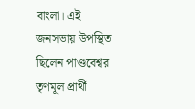বাংলা। এই জনসভায় উপস্থিত ছিলেন পাণ্ডবেশ্বর তৃণমূল প্রার্থী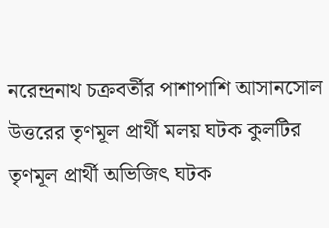নরেন্দ্রনাথ চক্রবর্তীর পাশাপাশি আসানসোল উত্তরের তৃণমূল প্রার্থী মলয় ঘটক কুলটির তৃণমূল প্রার্থী অভিজিৎ ঘটক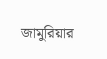জামুরিয়ার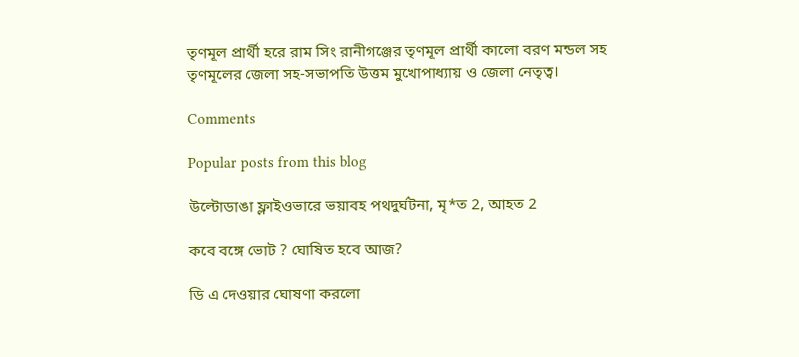তৃণমূল প্রার্থী হরে রাম সিং রানীগঞ্জের তৃণমূল প্রার্থী কালো বরণ মন্ডল সহ তৃণমূলের জেলা সহ-সভাপতি উত্তম মুখোপাধ্যায় ও জেলা নেতৃত্ব।

Comments

Popular posts from this blog

উল্টোডাঙা ফ্লাইওভারে ভয়াবহ পথদুর্ঘটনা, মৃ*ত 2, আহত 2

কবে বঙ্গে ভোট ? ঘোষিত হবে আজ?

ডি এ দেওয়ার ঘোষণা করলো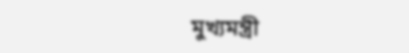মুখ্যমন্ত্রী